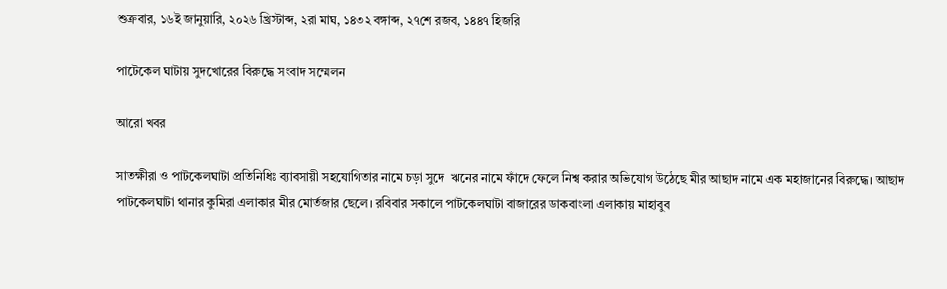শুক্রবার, ১৬ই জানুয়ারি, ২০২৬ খ্রিস্টাব্দ, ২রা মাঘ, ১৪৩২ বঙ্গাব্দ, ২৭শে রজব, ১৪৪৭ হিজরি

পাটেকেল ঘাটায় সুদখোরের বিরুদ্ধে সংবাদ সম্মেলন

আরো খবর

সাতক্ষীরা ও পাটকেলঘাটা প্রতিনিধিঃ ব্যাবসায়ী সহযোগিতার নামে চড়া সুদে  ঋনের নামে ফাঁদে ফেলে নিশ্ব করার অভিযোগ উঠেছে মীর আছাদ নামে এক মহাজানের বিরুদ্ধে। আছাদ পাটকেলঘাটা থানার কুমিরা এলাকার মীর মোর্তজার ছেলে। রবিবার সকালে পাটকেলঘাটা বাজারের ডাকবাংলা এলাকায় মাহাবুব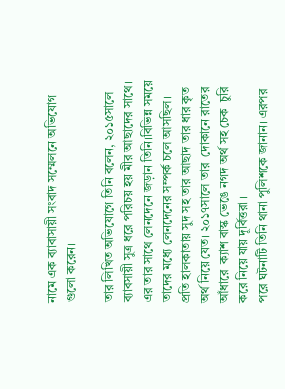নামে এক ব্যাবাসায়ী সংবাদ সম্মেলনে অভিযোগ গুলো করেন।

তার লিখিত অভিযোগে তিনি বলেন, ২০১৫সালে ব্যাবসায়ী সুত্র ধরে পরিচয় হয় মীর আছাদের সাথে। এর তার সাথে লেনদেনে জড়ান তিনি।বিভিন্ন সময়ে তাদের মধ্যে লেনদেনের সম্পর্ক চলে আসছিল। প্রতি হালকাতায় সুদ সহ তার আছাদ তার ধার কৃত অর্থ নিয়ে যেত। ২০১৭সালে তার  দোকানে রাতের আঁধারে  ক্যাশ বাস্ক ভেঙে নগদ অর্থ সহ চেক  চুরি করে নিয়ে যায় দূর্বিত্তরা ।
পরে ঘটনাটি তিনি থানা পুলিশকে জানান। এরপর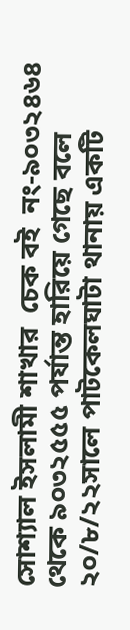সোশ্যাল ইসলামী শাখার  চেক বই  নং-৯০৩২৪৬৪ থেকে ৯০৩২৫৫৫ পর্যান্ত হারিয়ে গেছে বলে ২০/৮/২২সালে পাটকেলঘাটা থানায় একটি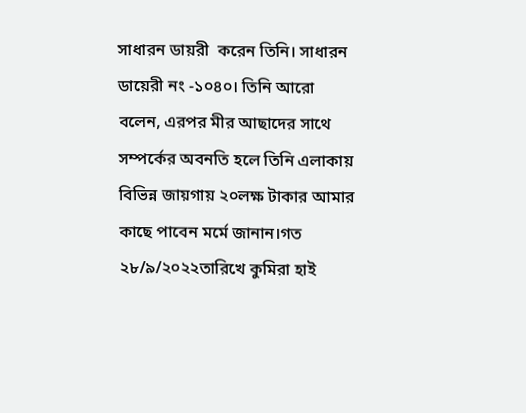সাধারন ডায়রী  করেন তিনি। সাধারন ডায়েরী নং -১০৪০। তিনি আরো বলেন, এরপর মীর আছাদের সাথে সম্পর্কের অবনতি হলে তিনি এলাকায় বিভিন্ন জায়গায় ২০লক্ষ টাকার আমার কাছে পাবেন মর্মে জানান।গত ২৮/৯/২০২২তারিখে কুমিরা হাই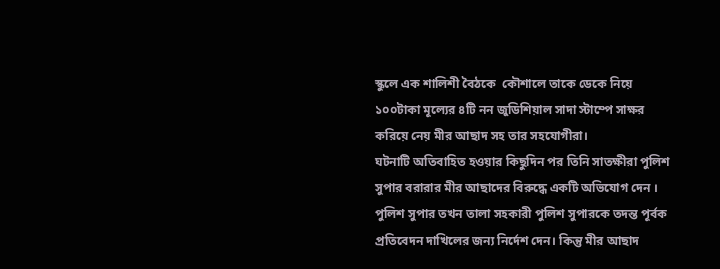স্কুলে এক শালিশী বৈঠকে  কৌশালে তাকে ডেকে নিয়ে ১০০টাকা মূল্যের ৪টি নন জুডিশিয়াল সাদা স্টাম্পে সাক্ষর করিয়ে নেয় মীর আছাদ সহ তার সহযোগীরা।
ঘটনাটি অতিবাহিত হওয়ার কিছুদিন পর তিনি সাতক্ষীরা পুলিশ সুপার বরারার মীর আছাদের বিরুদ্ধে একটি অভিযোগ দেন । পুলিশ সুপার তখন তালা সহকারী পুলিশ সুপারকে তদন্ত পূর্বক প্রতিবেদন দাখিলের জন্য নির্দেশ দেন। কিন্তু মীর আছাদ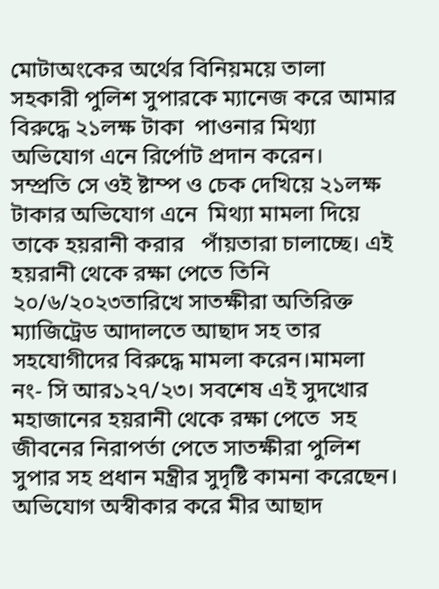মোটাঅংকের অর্থের বিনিয়ময়ে তালা সহকারী পুলিশ সুপারকে ম্যানেজ করে আমার বিরুদ্ধে ২১লক্ষ টাকা  পাওনার মিথ্যা অভিযোগ এনে রির্পোট প্রদান করেন।
সম্প্রতি সে ওই ষ্টাম্প ও চেক দেখিয়ে ২১লক্ষ টাকার অভিযোগ এনে  মিথ্যা মামলা দিয়ে তাকে হয়রানী করার   পাঁয়তারা চালাচ্ছে। এই  হয়রানী থেকে রক্ষা পেতে তিনি   ২০/৬/২০২৩তারিখে সাতক্ষীরা অতিরিক্ত ম্যাজিট্রেড আদালতে আছাদ সহ তার সহযোগীদের বিরুদ্ধে মামলা করেন।মামলা নং- সি আর১২৭/২৩। সবশেষ এই সুদখোর মহাজানের হয়রানী থেকে রক্ষা পেতে  সহ জীবনের নিরাপর্তা পেতে সাতক্ষীরা পুলিশ সুপার সহ প্রধান মন্ত্রীর সুদৃষ্টি কামনা করেছেন। অভিযোগ অস্বীকার করে মীর আছাদ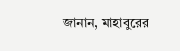জানান, মাহাবুরের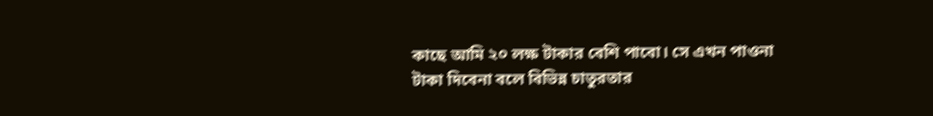কাছে আমি ২০ লক্ষ টাকার বেশি পাবো। সে এখন পাওনা  টাকা দিবেনা বলে বিভিন্ন চাতুরতার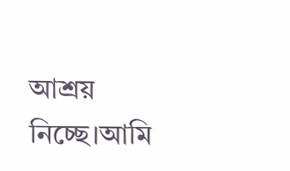আশ্রয় নিচ্ছে।আমি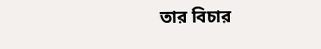তার বিচার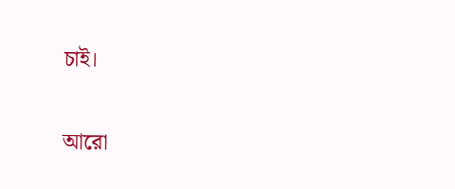চাই।

আরো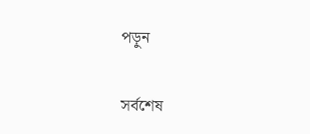পড়ুন

সর্বশেষ